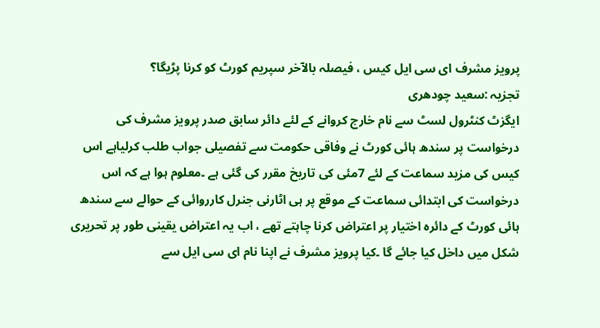پرویز مشرف ای سی ایل کیس ، فیصلہ بالآخر سپریم کورٹ کو کرنا پڑیگا؟
تجزیہ :سعید چودھری
ایگزٹ کنٹرول لسٹ سے نام خارج کروانے کے لئے دائر سابق صدر پرویز مشرف کی درخواست پر سندھ ہائی کورٹ نے وفاقی حکومت سے تفصیلی جواب طلب کرلیاہے اس کیس کی مزید سماعت کے لئے 7مئی کی تاریخ مقرر کی گئی ہے ۔معلوم ہوا ہے کہ اس درخواست کی ابتدائی سماعت کے موقع پر ہی اٹارنی جنرل کارروائی کے حوالے سے سندھ ہائی کورٹ کے دائرہ اختیار پر اعتراض کرنا چاہتے تھے ، اب یہ اعتراض یقینی طور پر تحریری شکل میں داخل کیا جائے گا ۔کیا پرویز مشرف نے اپنا نام ای سی ایل سے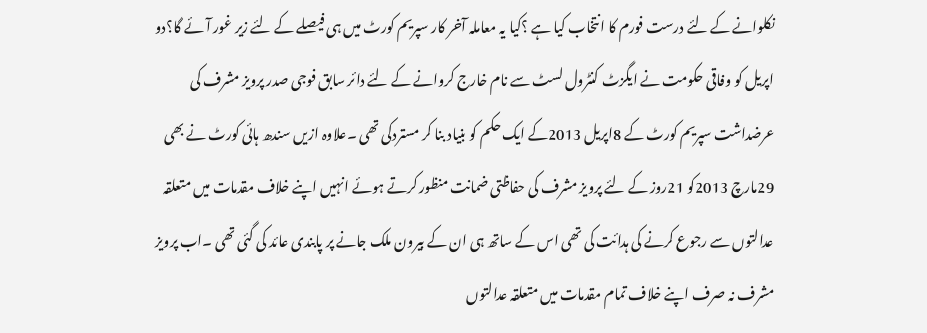نکلوانے کے لئے درست فورم کا انتخاب کیا ہے ؟کیا یہ معاملہ آخر کار سپریم کورٹ میں ہی فیصلے کے لئے زیر غور آئے گا؟دو اپریل کو وفاقی حکومت نے ایگزٹ کنٹرول لسٹ سے نام خارج کروانے کے لئے دائر سابق فوجی صدر پرویز مشرف کی عرضداشت سپریم کورٹ کے 8اپریل 2013کے ایک حکم کو بنیاد بنا کر مستردکی تھی ۔علاوہ ازیں سندھ ہائی کورٹ نے بھی 29مارچ 2013کو 21روز کے لئے پرویز مشرف کی حفاظتی ضمانت منظور کرتے ہوئے انہیں اپنے خلاف مقدمات میں متعلقہ عدالتوں سے رجوع کرنے کی ہدائت کی تھی اس کے ساتھ ہی ان کے بیرون ملک جانے پر پابندی عائد کی گئی تھی ۔اب پرویز مشرف نہ صرف اپنے خلاف تمام مقدمات میں متعلقہ عدالتوں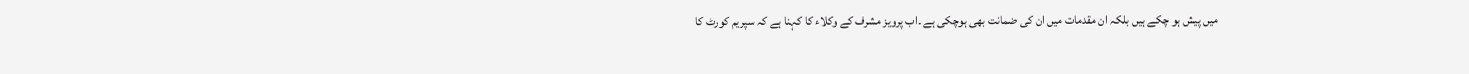میں پیش ہو چکے ہیں بلکہ ان مقدمات میں ان کی ضمانت بھی ہوچکی ہے ۔اب پرویز مشرف کے وکلاء کا کہنا ہے کہ سپریم کورٹ کا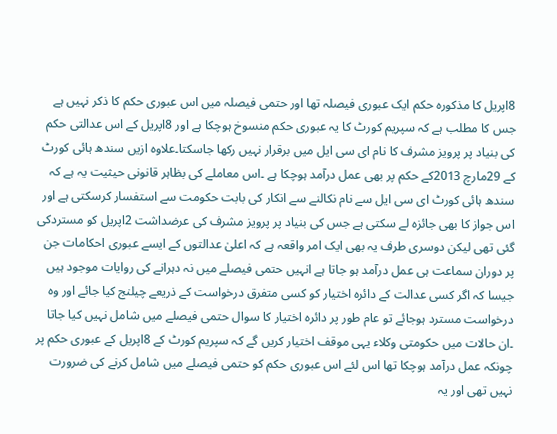8اپریل کا مذکورہ حکم ایک عبوری فیصلہ تھا اور حتمی فیصلہ میں اس عبوری حکم کا ذکر نہیں ہے جس کا مطلب ہے کہ سپریم کورٹ کا یہ عبوری حکم منسوخ ہوچکا ہے اور 8اپریل کے اس عدالتی حکم کی بنیاد پر پرویز مشرف کا نام ای سی ایل میں برقرار نہیں رکھا جاسکتا۔علاوہ ازیں سندھ ہائی کورٹ کے 29مارچ 2013کے حکم پر بھی عمل درآمد ہوچکا ہے ۔اس معاملے کی بظاہر قانونی حیثیت یہ ہے کہ سندھ ہائی کورٹ ای سی ایل سے نام نکالنے سے انکار کی بابت حکومت سے استفسار کرسکتی ہے اور اس جواز کا بھی جائزہ لے سکتی ہے جس کی بنیاد پر پرویز مشرف کی عرضداشت 2اپریل کو مستردکی گئی تھی لیکن دوسری طرف یہ بھی ایک امر واقعہ ہے کہ اعلیٰ عدالتوں کے ایسے عبوری احکامات جن پر دوران سماعت ہی عمل درآمد ہو جاتا ہے انہیں حتمی فیصلے میں نہ دہرانے کی روایات موجود ہیں جیسا کہ اگر کسی عدالت کے دائرہ اختیار کو کسی متفرق درخواست کے ذریعے چیلنج کیا جائے اور وہ درخواست مسترد ہوجائے تو عام طور پر دائرہ اختیار کا سوال حتمی فیصلے میں شامل نہیں کیا جاتا ۔ان حالات میں حکومتی وکلاء یہی موقف اختیار کریں گے کہ سپریم کورٹ کے 8اپریل کے عبوری حکم پر چونکہ عمل درآمد ہوچکا تھا اس لئے اس عبوری حکم کو حتمی فیصلے میں شامل کرنے کی ضرورت نہیں تھی اور یہ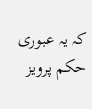کہ یہ عبوری حکم پرویز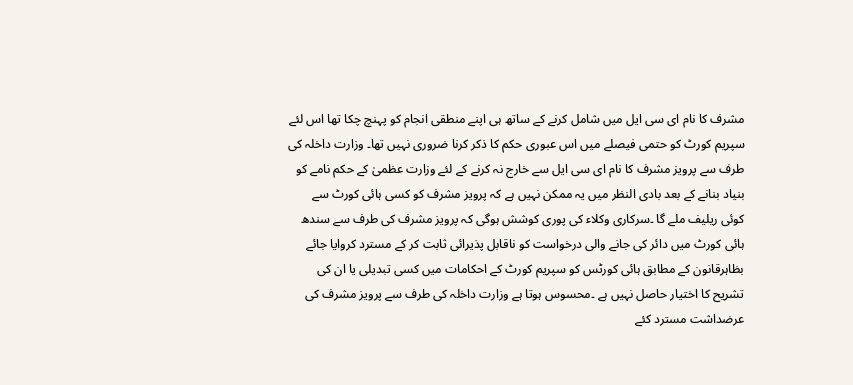مشرف کا نام ای سی ایل میں شامل کرنے کے ساتھ ہی اپنے منطقی انجام کو پہنچ چکا تھا اس لئے سپریم کورٹ کو حتمی فیصلے میں اس عبوری حکم کا ذکر کرنا ضروری نہیں تھا۔ وزارت داخلہ کی طرف سے پرویز مشرف کا نام ای سی ایل سے خارج نہ کرنے کے لئے وزارت عظمیٰ کے حکم نامے کو بنیاد بنانے کے بعد بادی النظر میں یہ ممکن نہیں ہے کہ پرویز مشرف کو کسی ہائی کورٹ سے کوئی ریلیف ملے گا ۔سرکاری وکلاء کی پوری کوشش ہوگی کہ پرویز مشرف کی طرف سے سندھ ہائی کورٹ میں دائر کی جانے والی درخواست کو ناقابل پذیرائی ثابت کر کے مسترد کروایا جائے بظاہرقانون کے مطابق ہائی کورٹس کو سپریم کورٹ کے احکامات میں کسی تبدیلی یا ان کی تشریح کا اختیار حاصل نہیں ہے ۔محسوس ہوتا ہے وزارت داخلہ کی طرف سے پرویز مشرف کی عرضداشت مسترد کئے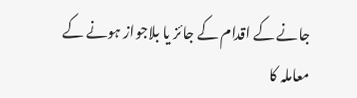جانے کے اقدام کے جائز یا بلاجواز ہونے کے معاملہ کا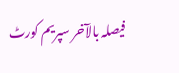فیصلہ بالآخر سپریم کورٹ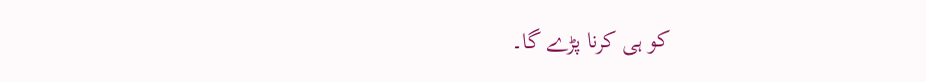کو ہی کرنا پڑے گا۔